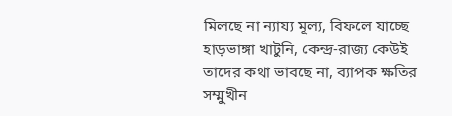মিলছে না ন্যায্য মূল্য, বিফলে যাচ্ছে হাড়ভাঙ্গা খাটুনি, কেন্দ্র-রাজ্য কেউই তাদের কথা ভাবছে না, ব্যাপক ক্ষতির সম্মুখীন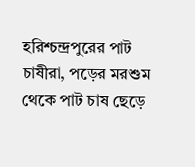হরিশ্চন্দ্রপুরের পাট চাষীরা, পড়ের মরশুম থেকে পাট চাষ ছেড়ে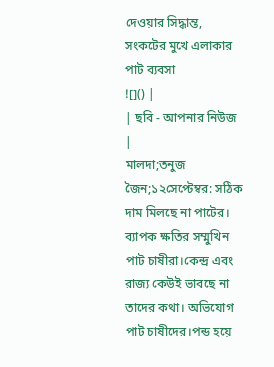দেওয়ার সিদ্ধান্ত, সংকটের মুখে এলাকার পাট ব্যবসা
![]() |
| ছবি - আপনার নিউজ |
মালদা;তনুজ জৈন;১২সেপ্টেম্বর: সঠিক দাম মিলছে না পাটের। ব্যাপক ক্ষতির সম্মুখিন পাট চাষীরা।কেন্দ্র এবং রাজ্য কেউই ভাবছে না তাদের কথা। অভিযোগ পাট চাষীদের।পন্ড হয়ে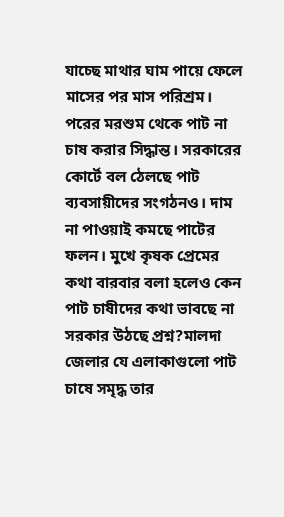যাচ্ছে মাথার ঘাম পায়ে ফেলে মাসের পর মাস পরিশ্রম। পরের মরশুম থেকে পাট না চাষ করার সিদ্ধান্ত। সরকারের কোর্টে বল ঠেলছে পাট ব্যবসায়ীদের সংগঠনও। দাম না পাওয়াই কমছে পাটের ফলন। মুখে কৃষক প্রেমের কথা বারবার বলা হলেও কেন পাট চাষীদের কথা ভাবছে না সরকার উঠছে প্রশ্ন?মালদা জেলার যে এলাকাগুলো পাট চাষে সমৃদ্ধ তার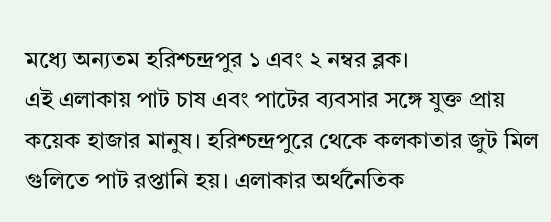মধ্যে অন্যতম হরিশ্চন্দ্রপুর ১ এবং ২ নম্বর ব্লক।
এই এলাকায় পাট চাষ এবং পাটের ব্যবসার সঙ্গে যুক্ত প্রায় কয়েক হাজার মানুষ। হরিশ্চন্দ্রপুরে থেকে কলকাতার জুট মিল গুলিতে পাট রপ্তানি হয়। এলাকার অর্থনৈতিক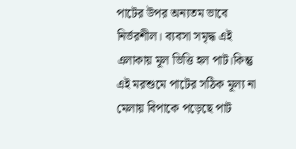পাটের উপর অন্যতম ভাবে নির্ভরশীল। ব্যবসা সমৃদ্ধ এই এলাকায় মূল ভিত্তি হল পাট।কিন্তু এই মরশুমে পাটের সঠিক মূল্য না মেলায় বিপাকে পড়েছে পাট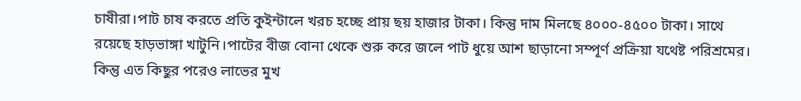চাষীরা।পাট চাষ করতে প্রতি কুইন্টালে খরচ হচ্ছে প্রায় ছয় হাজার টাকা। কিন্তু দাম মিলছে ৪০০০-৪৫০০ টাকা। সাথে রয়েছে হাড়ভাঙ্গা খাটুনি।পাটের বীজ বোনা থেকে শুরু করে জলে পাট ধুয়ে আশ ছাড়ানো সম্পূর্ণ প্রক্রিয়া যথেষ্ট পরিশ্রমের। কিন্তু এত কিছুর পরেও লাভের মুখ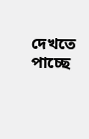দেখতে পাচ্ছে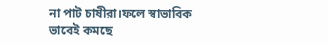না পাট চাষীরা।ফলে স্বাভাবিক ভাবেই কমছে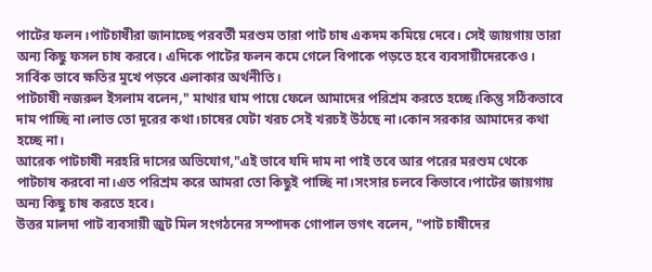পাটের ফলন।পাটচাষীরা জানাচ্ছে পরবর্তী মরশুম তারা পাট চাষ একদম কমিয়ে দেবে। সেই জায়গায় তারা অন্য কিছু ফসল চাষ করবে। এদিকে পাটের ফলন কমে গেলে বিপাকে পড়তে হবে ব্যবসায়ীদেরকেও। সার্বিক ভাবে ক্ষতির মুখে পড়বে এলাকার অর্থনীতি।
পাটচাষী নজরুল ইসলাম বলেন," মাথার ঘাম পায়ে ফেলে আমাদের পরিশ্রম করতে হচ্ছে।কিন্তু সঠিকভাবে দাম পাচ্ছি না।লাভ তো দূরের কথা।চাষের যেটা খরচ সেই খরচই উঠছে না।কোন সরকার আমাদের কথা হচ্ছে না।
আরেক পাটচাষী নরহরি দাসের অভিযোগ,"এই ভাবে যদি দাম না পাই তবে আর পরের মরশুম থেকে পাটচাষ করবো না।এত পরিশ্রম করে আমরা তো কিছুই পাচ্ছি না।সংসার চলবে কিভাবে।পাটের জায়গায় অন্য কিছু চাষ করতে হবে।
উত্তর মালদা পাট ব্যবসায়ী জুট মিল সংগঠনের সম্পাদক গোপাল ভগৎ বলেন, "পাট চাষীদের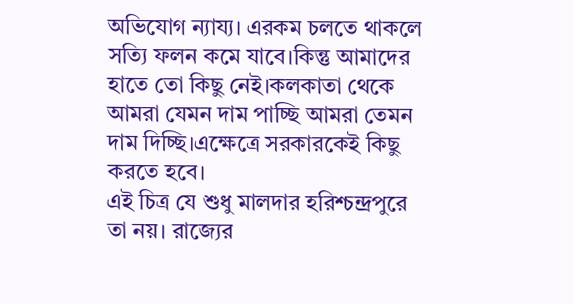অভিযোগ ন্যায্য। এরকম চলতে থাকলে সত্যি ফলন কমে যাবে।কিন্তু আমাদের হাতে তো কিছু নেই।কলকাতা থেকে আমরা যেমন দাম পাচ্ছি আমরা তেমন দাম দিচ্ছি।এক্ষেত্রে সরকারকেই কিছু করতে হবে।
এই চিত্র যে শুধু মালদার হরিশ্চন্দ্রপুরে তা নয়। রাজ্যের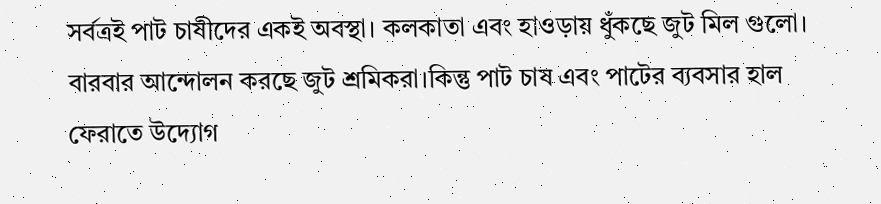সর্বত্রই পাট চাষীদের একই অবস্থা। কলকাতা এবং হাওড়ায় ধুঁকছে জুট মিল গুলো। বারবার আন্দোলন করছে জুট শ্রমিকরা।কিন্তু পাট চাষ এবং পাটের ব্যবসার হাল ফেরাতে উদ্যোগ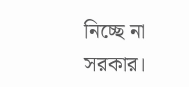নিচ্ছে না সরকার।